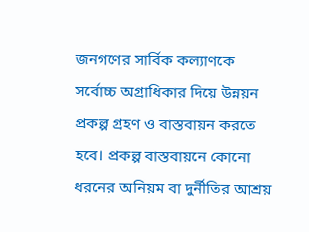জনগণের সার্বিক কল্যাণকে সর্বোচ্চ অগ্রাধিকার দিয়ে উন্নয়ন প্রকল্প গ্রহণ ও বাস্তবায়ন করতে হবে। প্রকল্প বাস্তবায়নে কোনো ধরনের অনিয়ম বা দুর্নীতির আশ্রয়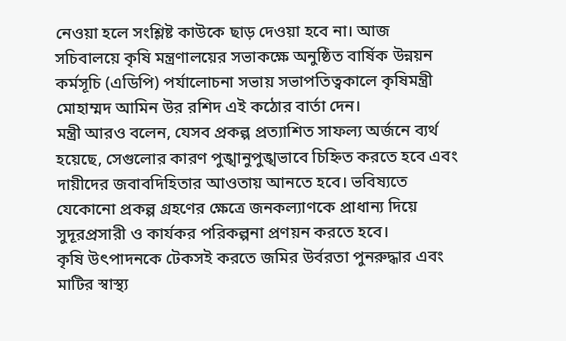নেওয়া হলে সংশ্লিষ্ট কাউকে ছাড় দেওয়া হবে না। আজ সচিবালয়ে কৃষি মন্ত্রণালয়ের সভাকক্ষে অনুষ্ঠিত বার্ষিক উন্নয়ন কর্মসূচি (এডিপি) পর্যালোচনা সভায় সভাপতিত্বকালে কৃষিমন্ত্রী মোহাম্মদ আমিন উর রশিদ এই কঠোর বার্তা দেন।
মন্ত্রী আরও বলেন, যেসব প্রকল্প প্রত্যাশিত সাফল্য অর্জনে ব্যর্থ হয়েছে, সেগুলোর কারণ পুঙ্খানুপুঙ্খভাবে চিহ্নিত করতে হবে এবং দায়ীদের জবাবদিহিতার আওতায় আনতে হবে। ভবিষ্যতে যেকোনো প্রকল্প গ্রহণের ক্ষেত্রে জনকল্যাণকে প্রাধান্য দিয়ে সুদূরপ্রসারী ও কার্যকর পরিকল্পনা প্রণয়ন করতে হবে।
কৃষি উৎপাদনকে টেকসই করতে জমির উর্বরতা পুনরুদ্ধার এবং মাটির স্বাস্থ্য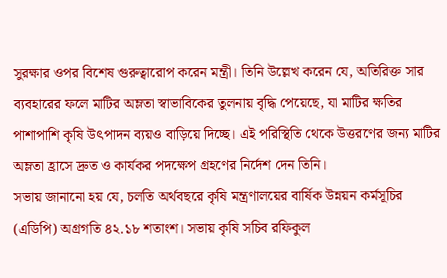সুরক্ষার ওপর বিশেষ গুরুত্বারোপ করেন মন্ত্রী। তিনি উল্লেখ করেন যে, অতিরিক্ত সার ব্যবহারের ফলে মাটির অম্লতা স্বাভাবিকের তুলনায় বৃদ্ধি পেয়েছে, যা মাটির ক্ষতির পাশাপাশি কৃষি উৎপাদন ব্যয়ও বাড়িয়ে দিচ্ছে। এই পরিস্থিতি থেকে উত্তরণের জন্য মাটির অম্লতা হ্রাসে দ্রুত ও কার্যকর পদক্ষেপ গ্রহণের নির্দেশ দেন তিনি।
সভায় জানানো হয় যে, চলতি অর্থবছরে কৃষি মন্ত্রণালয়ের বার্ষিক উন্নয়ন কর্মসূচির (এডিপি) অগ্রগতি ৪২.১৮ শতাংশ। সভায় কৃষি সচিব রফিকুল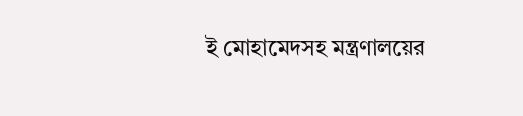ই মোহামেদসহ মন্ত্রণালয়ের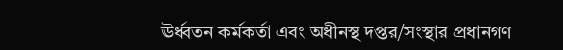ঊর্ধ্বতন কর্মকর্তা এবং অধীনস্থ দপ্তর/সংস্থার প্রধানগণ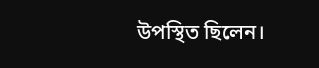উপস্থিত ছিলেন।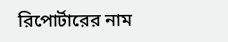রিপোর্টারের নাম